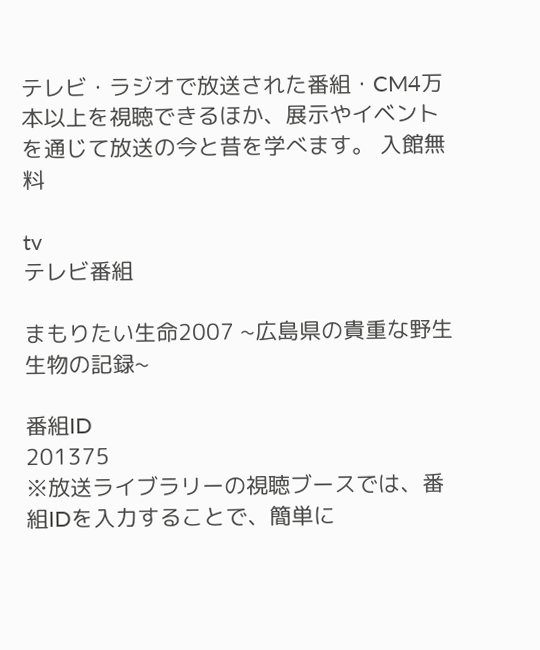テレビ・ラジオで放送された番組・CM4万本以上を視聴できるほか、展示やイベントを通じて放送の今と昔を学べます。 入館無料

tv
テレビ番組

まもりたい生命2007 ~広島県の貴重な野生生物の記録~

番組ID
201375
※放送ライブラリーの視聴ブースでは、番組IDを入力することで、簡単に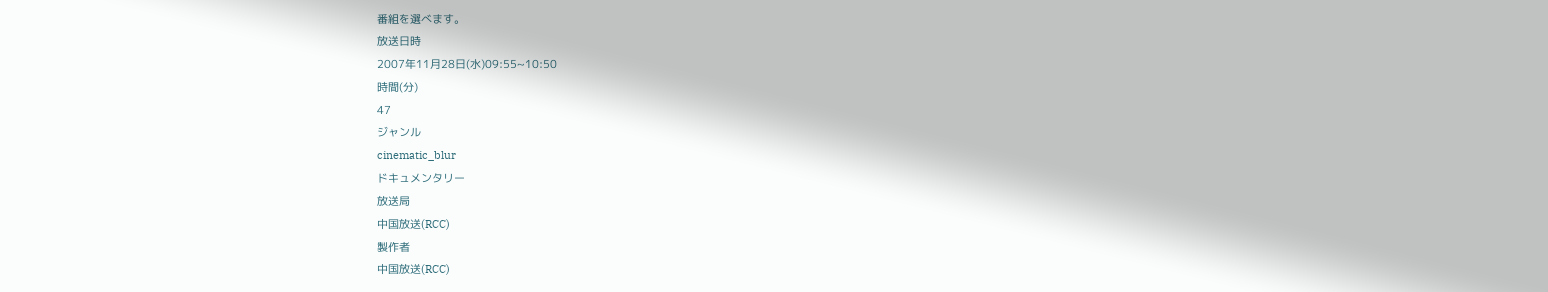番組を選べます。
放送日時
2007年11月28日(水)09:55~10:50
時間(分)
47
ジャンル
cinematic_blur
ドキュメンタリー
放送局
中国放送(RCC)
製作者
中国放送(RCC)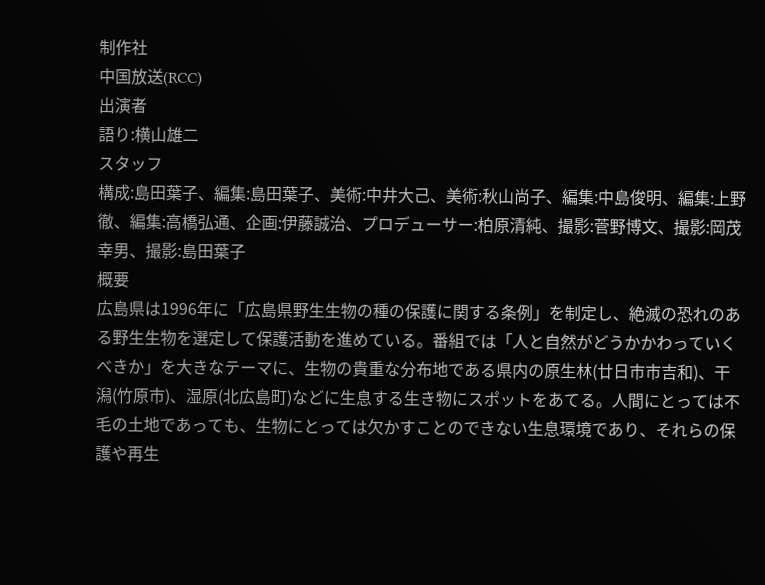制作社
中国放送(RCC)
出演者
語り:横山雄二
スタッフ
構成:島田葉子、編集:島田葉子、美術:中井大己、美術:秋山尚子、編集:中島俊明、編集:上野徹、編集:高橋弘通、企画:伊藤誠治、プロデューサー:柏原清純、撮影:菅野博文、撮影:岡茂幸男、撮影:島田葉子
概要
広島県は1996年に「広島県野生生物の種の保護に関する条例」を制定し、絶滅の恐れのある野生生物を選定して保護活動を進めている。番組では「人と自然がどうかかわっていくべきか」を大きなテーマに、生物の貴重な分布地である県内の原生林(廿日市市吉和)、干潟(竹原市)、湿原(北広島町)などに生息する生き物にスポットをあてる。人間にとっては不毛の土地であっても、生物にとっては欠かすことのできない生息環境であり、それらの保護や再生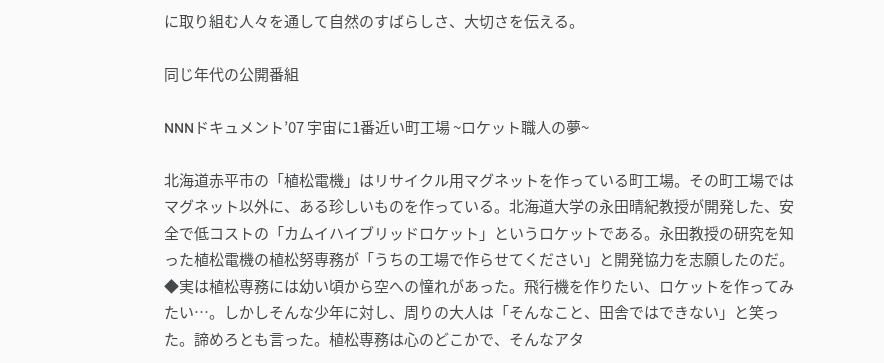に取り組む人々を通して自然のすばらしさ、大切さを伝える。

同じ年代の公開番組

NNNドキュメント’07 宇宙に1番近い町工場 ~ロケット職人の夢~

北海道赤平市の「植松電機」はリサイクル用マグネットを作っている町工場。その町工場ではマグネット以外に、ある珍しいものを作っている。北海道大学の永田晴紀教授が開発した、安全で低コストの「カムイハイブリッドロケット」というロケットである。永田教授の研究を知った植松電機の植松努専務が「うちの工場で作らせてください」と開発協力を志願したのだ。◆実は植松専務には幼い頃から空への憧れがあった。飛行機を作りたい、ロケットを作ってみたい…。しかしそんな少年に対し、周りの大人は「そんなこと、田舎ではできない」と笑った。諦めろとも言った。植松専務は心のどこかで、そんなアタ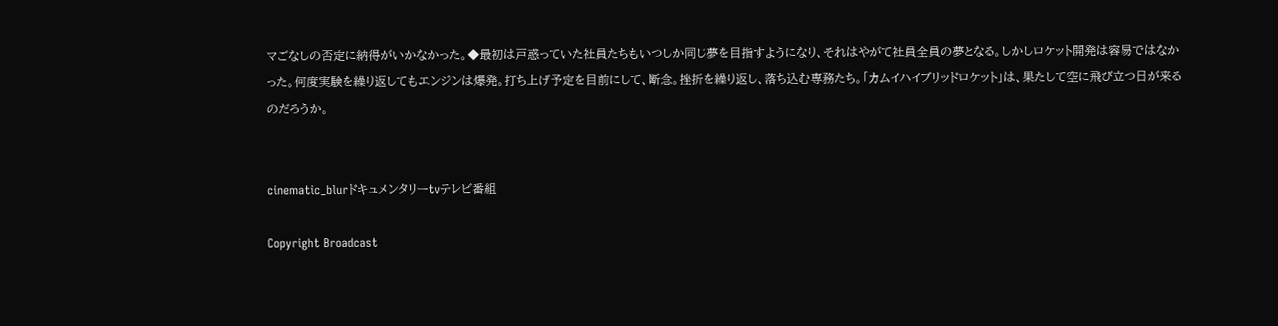マごなしの否定に納得がいかなかった。◆最初は戸惑っていた社員たちもいつしか同じ夢を目指すようになり、それはやがて社員全員の夢となる。しかしロケット開発は容易ではなかった。何度実験を繰り返してもエンジンは爆発。打ち上げ予定を目前にして、断念。挫折を繰り返し、落ち込む専務たち。「カムイハイブリッドロケット」は、果たして空に飛び立つ日が来るのだろうか。


cinematic_blurドキュメンタリーtvテレビ番組

Copyright Broadcast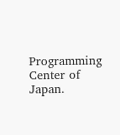Programming Center of Japan.